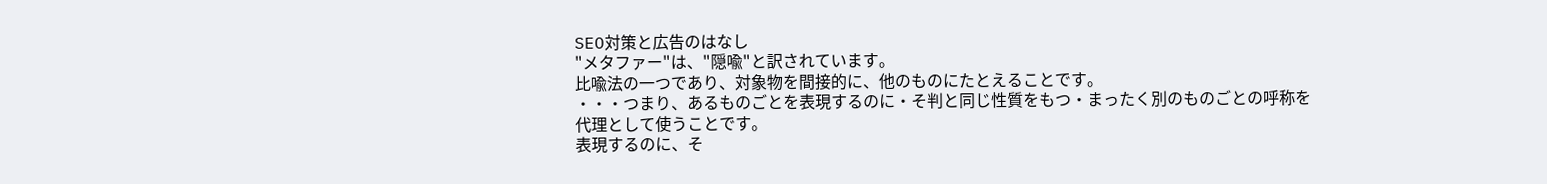SEO対策と広告のはなし
"メタファー"は、"隠喩"と訳されています。
比喩法の一つであり、対象物を間接的に、他のものにたとえることです。
・・・つまり、あるものごとを表現するのに・そ判と同じ性質をもつ・まったく別のものごとの呼称を代理として使うことです。
表現するのに、そ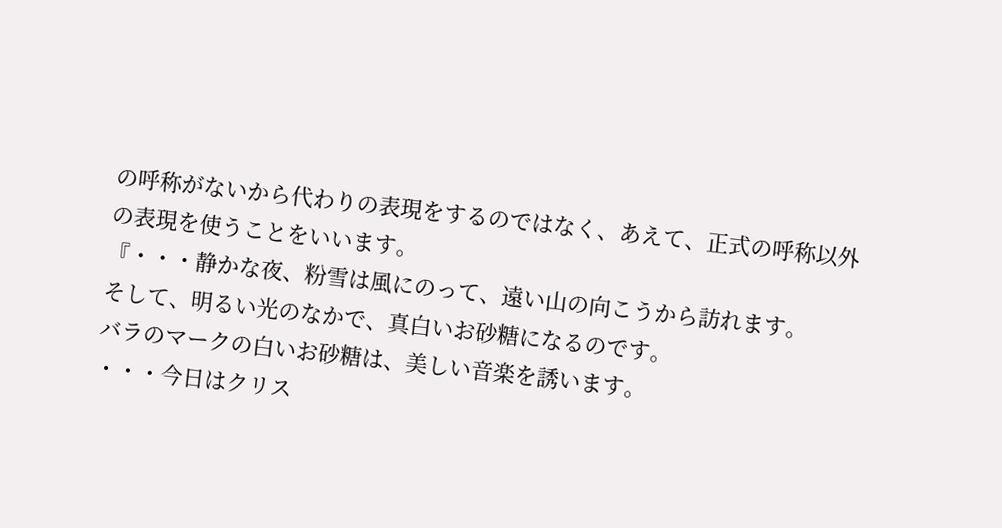の呼称がないから代わりの表現をするのではなく、あえて、正式の呼称以外の表現を使うことをいいます。
『・・・静かな夜、粉雪は風にのって、遠い山の向こうから訪れます。
そして、明るい光のなかで、真白いお砂糖になるのです。
バラのマークの白いお砂糖は、美しい音楽を誘います。
・・・今日はクリス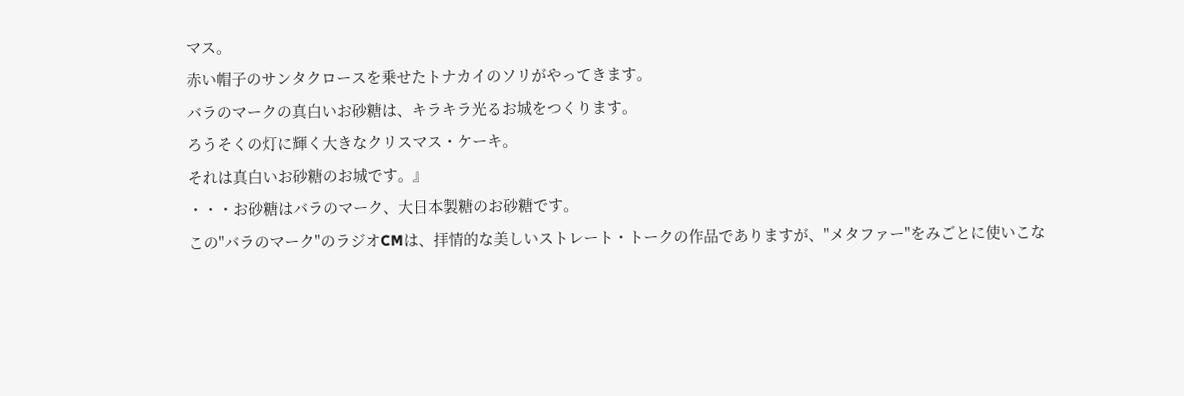マス。
赤い帽子のサンタクロースを乗せたトナカイのソリがやってきます。
バラのマークの真白いお砂糖は、キラキラ光るお城をつくります。
ろうそくの灯に輝く大きなクリスマス・ケーキ。
それは真白いお砂糖のお城です。』
・・・お砂糖はバラのマーク、大日本製糖のお砂糖です。
この"バラのマーク"のラジオCMは、拝情的な美しいストレート・トークの作品でありますが、"メタファー"をみごとに使いこな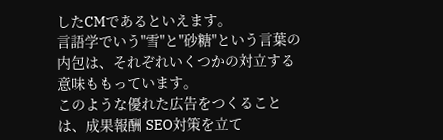したCMであるといえます。
言語学でいう"雪"と"砂糖"という言葉の内包は、それぞれいくつかの対立する意味ももっています。
このような優れた広告をつくることは、成果報酬 SEO対策を立て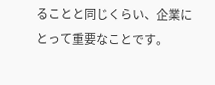ることと同じくらい、企業にとって重要なことです。